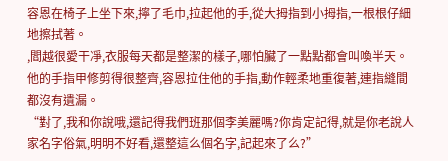容恩在椅子上坐下來,擰了毛巾,拉起他的手,從大拇指到小拇指,一根根仔細地擦拭著。
,閻越很愛干凈,衣服每天都是整潔的樣子,哪怕臟了一點點都會叫喚半天。
他的手指甲修剪得很整齊,容恩拉住他的手指,動作輕柔地重復著,連指縫間都沒有遺漏。
“對了,我和你說哦,還記得我們班那個李美麗嗎?你肯定記得,就是你老說人家名字俗氣,明明不好看,還整這么個名字,記起來了么?”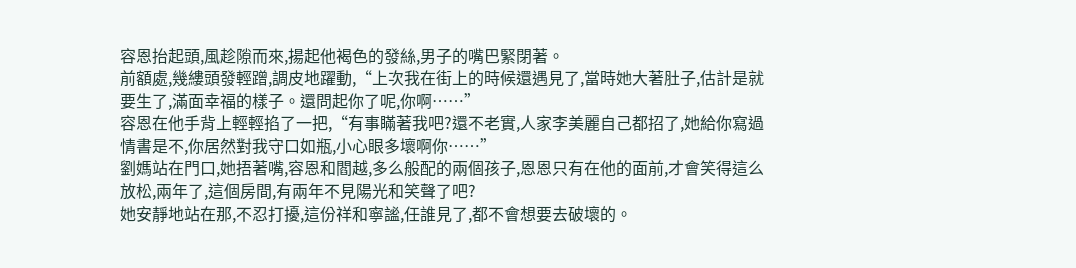容恩抬起頭,風趁隙而來,揚起他褐色的發絲,男子的嘴巴緊閉著。
前額處,幾縷頭發輕蹭,調皮地躍動,“上次我在街上的時候還遇見了,當時她大著肚子,估計是就要生了,滿面幸福的樣子。還問起你了呢,你啊……”
容恩在他手背上輕輕掐了一把,“有事瞞著我吧?還不老實,人家李美麗自己都招了,她給你寫過情書是不,你居然對我守口如瓶,小心眼多壞啊你……”
劉媽站在門口,她捂著嘴,容恩和閻越,多么般配的兩個孩子,恩恩只有在他的面前,才會笑得這么放松,兩年了,這個房間,有兩年不見陽光和笑聲了吧?
她安靜地站在那,不忍打擾,這份祥和寧謐,任誰見了,都不會想要去破壞的。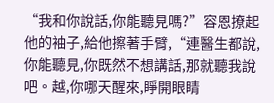“我和你說話,你能聽見嗎?”容恩撩起他的袖子,給他擦著手臂,“連醫生都說,你能聽見,你既然不想講話,那就聽我說吧。越,你哪天醒來,睜開眼睛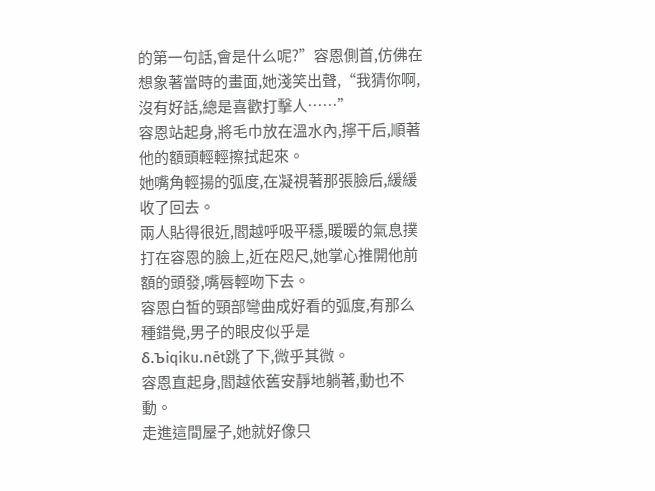的第一句話,會是什么呢?”容恩側首,仿佛在想象著當時的畫面,她淺笑出聲,“我猜你啊,沒有好話,總是喜歡打擊人……”
容恩站起身,將毛巾放在溫水內,擰干后,順著他的額頭輕輕擦拭起來。
她嘴角輕揚的弧度,在凝視著那張臉后,緩緩收了回去。
兩人貼得很近,閻越呼吸平穩,暖暖的氣息撲打在容恩的臉上,近在咫尺,她掌心推開他前額的頭發,嘴唇輕吻下去。
容恩白皙的頸部彎曲成好看的弧度,有那么種錯覺,男子的眼皮似乎是
δ.Ъiqiku.nēt跳了下,微乎其微。
容恩直起身,閻越依舊安靜地躺著,動也不動。
走進這間屋子,她就好像只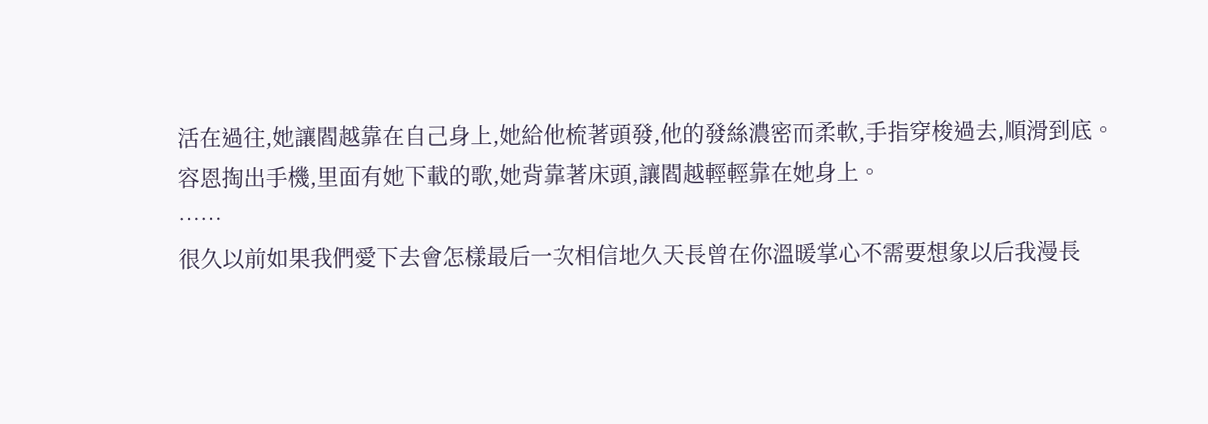活在過往,她讓閻越靠在自己身上,她給他梳著頭發,他的發絲濃密而柔軟,手指穿梭過去,順滑到底。
容恩掏出手機,里面有她下載的歌,她背靠著床頭,讓閻越輕輕靠在她身上。
……
很久以前如果我們愛下去會怎樣最后一次相信地久天長曾在你溫暖掌心不需要想象以后我漫長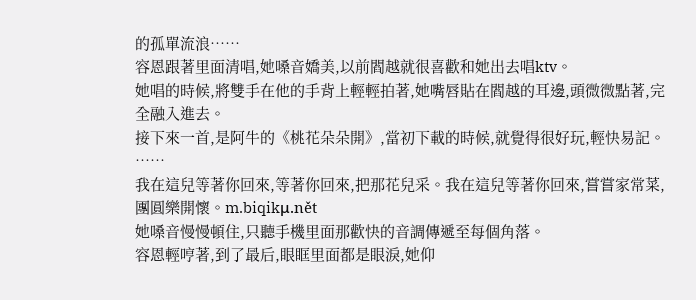的孤單流浪……
容恩跟著里面清唱,她嗓音嬌美,以前閻越就很喜歡和她出去唱ktv。
她唱的時候,將雙手在他的手背上輕輕拍著,她嘴唇貼在閻越的耳邊,頭微微點著,完全融入進去。
接下來一首,是阿牛的《桃花朵朵開》,當初下載的時候,就覺得很好玩,輕快易記。
……
我在這兒等著你回來,等著你回來,把那花兒采。我在這兒等著你回來,嘗嘗家常菜,團圓樂開懷。m.biqikμ.nět
她嗓音慢慢頓住,只聽手機里面那歡快的音調傳遞至每個角落。
容恩輕哼著,到了最后,眼眶里面都是眼淚,她仰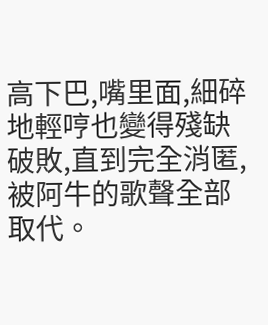高下巴,嘴里面,細碎地輕哼也變得殘缺破敗,直到完全消匿,被阿牛的歌聲全部取代。